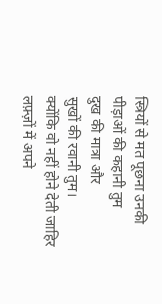स्त्रियों से मत पूछना उनकी
पीड़ाओं की कहानी तुम
दुख की मात्रा और
सुखों की रवानी तुम।
क्योंकि वो नहीं होने देती जाहिर
लफ़्ज़ों में अपने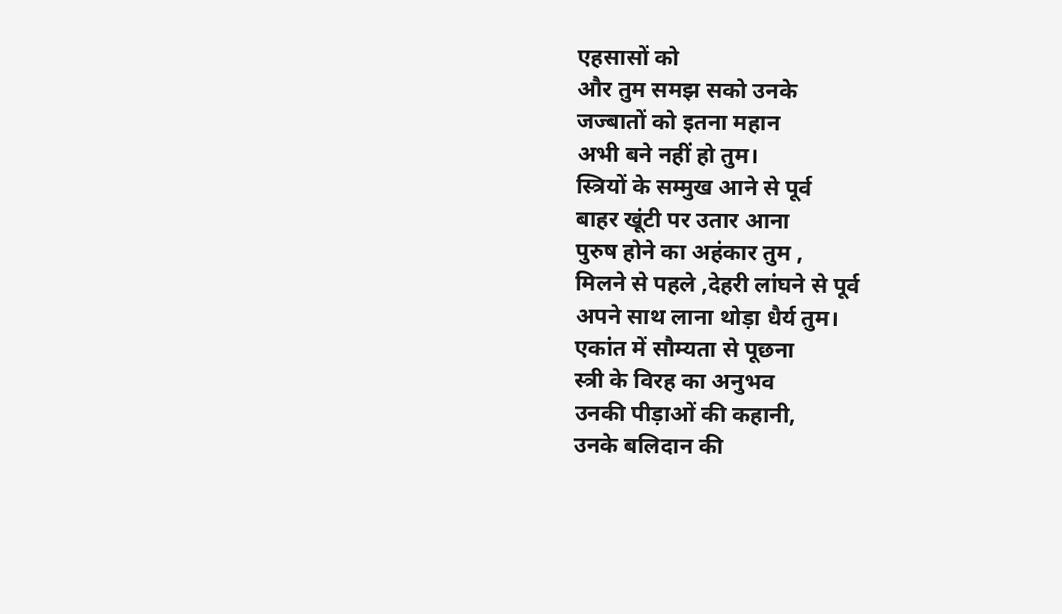एहसासों को
और तुम समझ सको उनके
जज्बातों को इतना महान
अभी बने नहीं हो तुम।
स्त्रियों के सम्मुख आने से पूर्व
बाहर खूंटी पर उतार आना
पुरुष होने का अहंकार तुम ,
मिलने से पहले ,देहरी लांघने से पूर्व
अपने साथ लाना थोड़ा धैर्य तुम।
एकांत में सौम्यता से पूछना
स्त्री के विरह का अनुभव
उनकी पीड़ाओं की कहानी,
उनके बलिदान की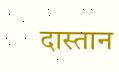दास्तान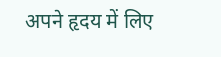अपने हृदय में लिए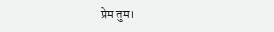प्रेम तुम।